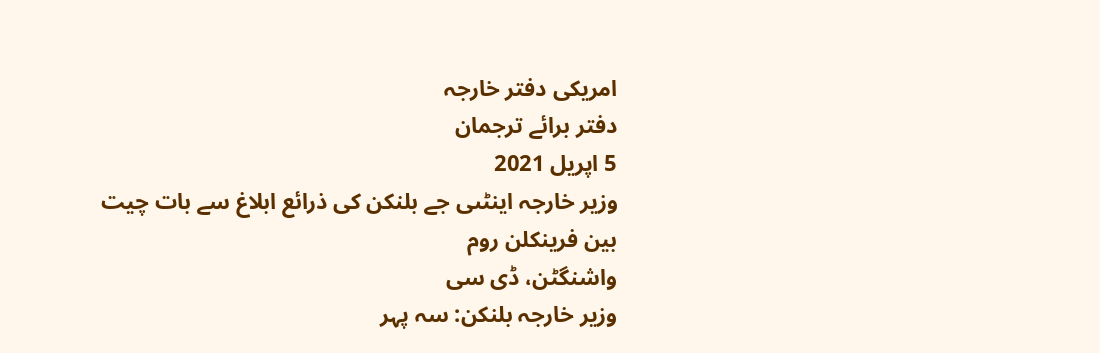امریکی دفتر خارجہ
دفتر برائے ترجمان
5 اپریل 2021
وزیر خارجہ اینٹںی جے بلنکن کی ذرائع ابلاغ سے بات چیت
بین فرینکلن روم
واشنگٹن، ڈی سی
وزیر خارجہ بلنکن: سہ پہر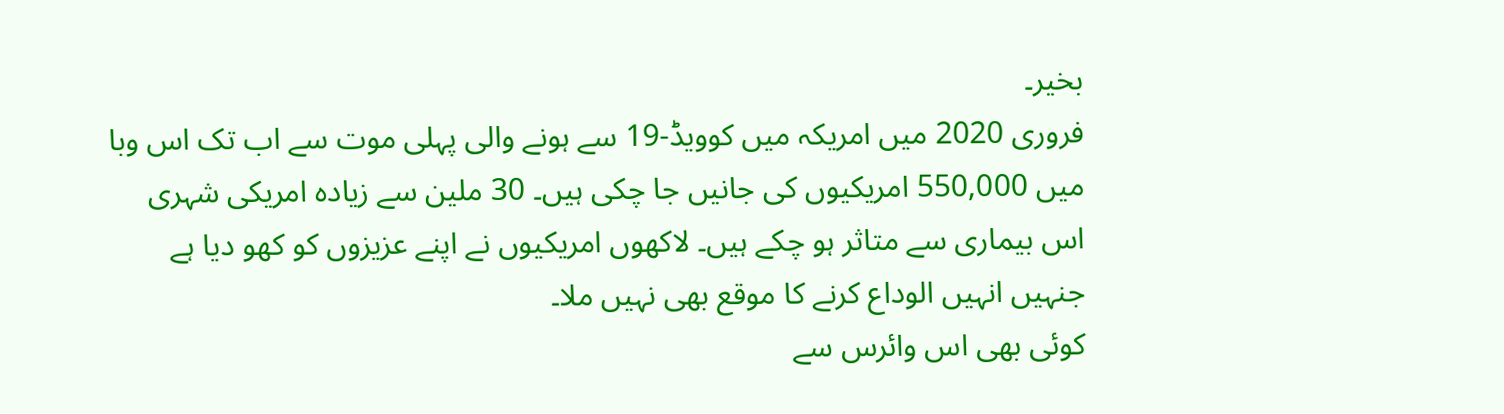بخیر۔
فروری 2020 میں امریکہ میں کوویڈ-19 سے ہونے والی پہلی موت سے اب تک اس وبا میں 550,000 امریکیوں کی جانیں جا چکی ہیں۔ 30 ملین سے زیادہ امریکی شہری اس بیماری سے متاثر ہو چکے ہیں۔ لاکھوں امریکیوں نے اپنے عزیزوں کو کھو دیا ہے جنہیں انہیں الوداع کرنے کا موقع بھی نہیں ملا۔
کوئی بھی اس وائرس سے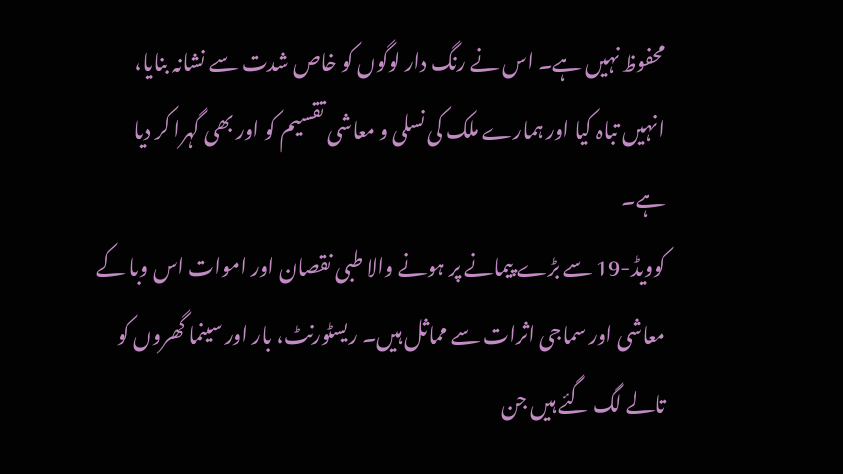محفوظ نہیں ہے۔ اس نے رنگ دار لوگوں کو خاص شدت سے نشانہ بنایا، انہیں تباہ کیا اور ہمارے ملک کی نسلی و معاشی تقسیم کو اور بھی گہرا کر دیا ہے۔
کوویڈ-19 سے بڑے پیمانے پر ہونے والا طبی نقصان اور اموات اس وبا کے معاشی اور سماجی اثرات سے مماثل ہیں۔ ریسٹورنٹ، بار اور سینما گھروں کو تالے لگ گئے ہیں جن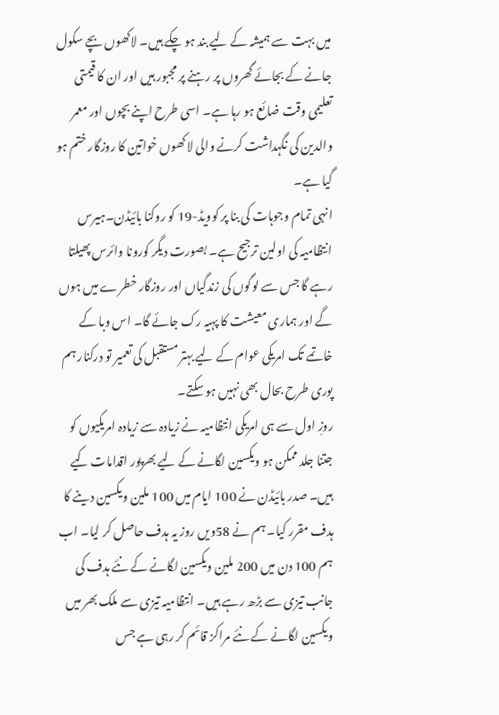میں بہت سے ہمیشہ کے لیے بند ہو چکے ہیں۔ لاکھوں بچے سکول جانے کے بجائے گھروں پر رہنے پر مجبور ہیں اور ان کا قیمتی تعلیمی وقت ضائع ہو رہا ہے۔ اسی طرح اپنے بچوں اور معمر والدین کی نگہداشت کرنے والی لاکھوں خواتین کا روزگار ختم ہو گیا ہے۔
انہی تمام وجوہات کی بنا پر کوویڈ-19 کو روکنا بائیڈن۔ہیرس انتظامیہ کی اولین ترجیح ہے۔ بصورت دیگر کورونا وائرس پھیلتا رہے گا جس سے لوگوں کی زندگیاں اور روزگار خطرے میں ہوں گے اور ہماری معیشت کا پہیہ رک جائے گا۔ اس وبا کے خاتمے تک امریکی عوام کے لیے بہتر مستقبل کی تعمیر تو درکنار ہم پوری طرح بحال بھی نہیں ہو سکتے۔
روزِ اول سے ہی امریکی انتظامیہ نے زیادہ سے زیادہ امریکیوں کو جتنا جلد ممکن ہو ویکسین لگانے کے لیے بھرپور اقدامات کیے ہیں۔ صدر بائیڈن نے 100 ایام میں 100 ملین ویکسین دینے کا ہدف مقرر کیا۔ ہم نے 58ویں روز یہ ہدف حاصل کر لیا۔ اب ہم 100 دن میں 200 ملین ویکسین لگانے کے نئے ہدف کی جانب تیزی سے بڑھ رہے ہیں۔ انتظامیہ تیزی سے ملک بھر میں ویکسین لگانے کے نئے مراکز قائم کر رہی ہے جس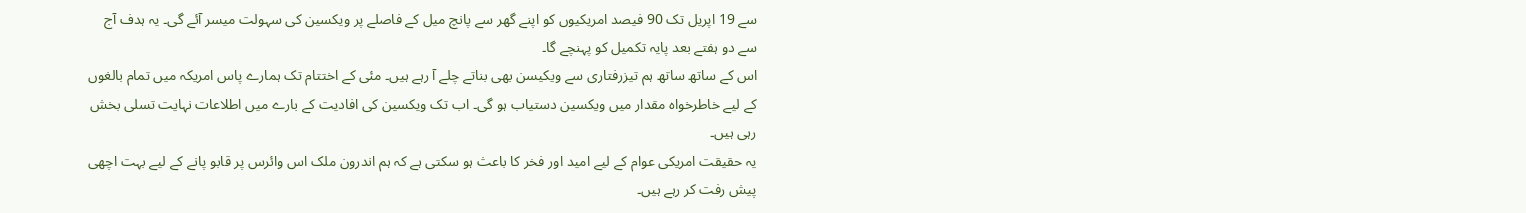سے 19 اپریل تک 90 فیصد امریکیوں کو اپنے گھر سے پانچ میل کے فاصلے پر ویکسین کی سہولت میسر آئے گی۔ یہ ہدف آج سے دو ہفتے بعد پایہ تکمیل کو پہنچے گا۔
اس کے ساتھ ساتھ ہم تیزرفتاری سے ویکیسن بھی بناتے چلے آ رہے ہیں۔ مئی کے اختتام تک ہمارے پاس امریکہ میں تمام بالغوں کے لیے خاطرخواہ مقدار میں ویکسین دستیاب ہو گی۔ اب تک ویکسین کی افادیت کے بارے میں اطلاعات نہایت تسلی بخش رہی ہیں۔
یہ حقیقت امریکی عوام کے لیے امید اور فخر کا باعث ہو سکتی ہے کہ ہم اندرون ملک اس وائرس پر قابو پانے کے لیے بہت اچھی پیش رفت کر رہے ہیں۔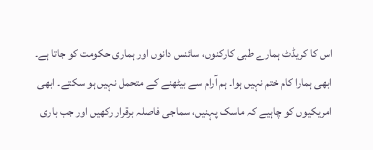اس کا کریڈٹ ہمارے طبی کارکنوں، سائنس دانوں اور ہماری حکومت کو جاتا ہے۔
ابھی ہمارا کام ختم نہیں ہوا۔ ہم آرام سے بیٹھنے کے متحمل نہیں ہو سکتے۔ ابھی امریکیوں کو چاہیے کہ ماسک پہنیں، سماجی فاصلہ برقرار رکھیں اور جب باری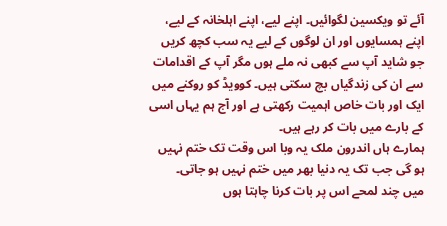آئے تو ویکسین لگوائیں۔ اپنے لیے، اپنے اہلخانہ کے لیے، اپنے ہمسایوں اور ان لوگوں کے لیے یہ سب کچھ کریں جو شاید آپ سے کبھی نہ ملے ہوں مگر آپ کے اقدامات سے ان کی زندگیاں بچ سکتی ہیں۔ کوویڈ کو روکنے میں ایک اور بات خاص اہمیت رکھتی ہے اور آج ہم یہاں اسی کے بارے میں بات کر رہے ہیں۔
ہمارے ہاں اندرون ملک یہ وبا اس وقت تک ختم نہیں ہو گی جب تک یہ دنیا بھر میں ختم نہیں ہو جاتی۔
میں چند لمحے اس پر بات کرنا چاہتا ہوں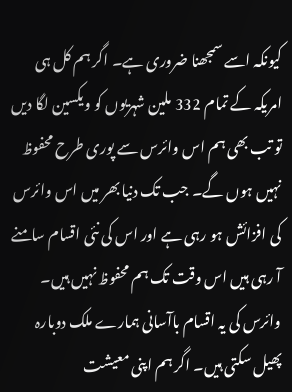کیونکہ اسے سمجھنا ضروری ہے۔ اگر ہم کل ہی امریکہ کے تمام 332 ملین شہریوں کو ویکسین لگا دیں تو تب بھی ہم اس وائرس سے پوری طرح محفوظ نہیں ہوں گے۔ جب تک دنیا بھر میں اس وائرس کی افزائش ہو رہی ہے اور اس کی نئی اقسام سامنے آ رہی ہیں اس وقت تک ہم محفوظ نہیں ہیں۔ وائرس کی یہ اقسام باآسانی ہمارے ملک دوبارہ پھیل سکتی ہیں۔ اگر ہم اپنی معیشت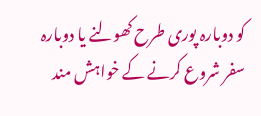کو دوبارہ پوری طرح کھولنے یا دوبارہ سفر شروع کرنے کے خواہش مند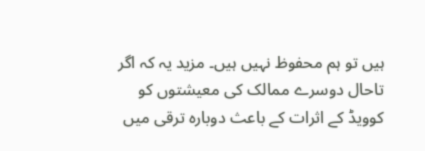ہیں تو ہم محفوظ نہیں ہیں۔ مزید یہ کہ اگر تاحال دوسرے ممالک کی معیشتوں کو کوویڈ کے اثرات کے باعث دوبارہ ترقی میں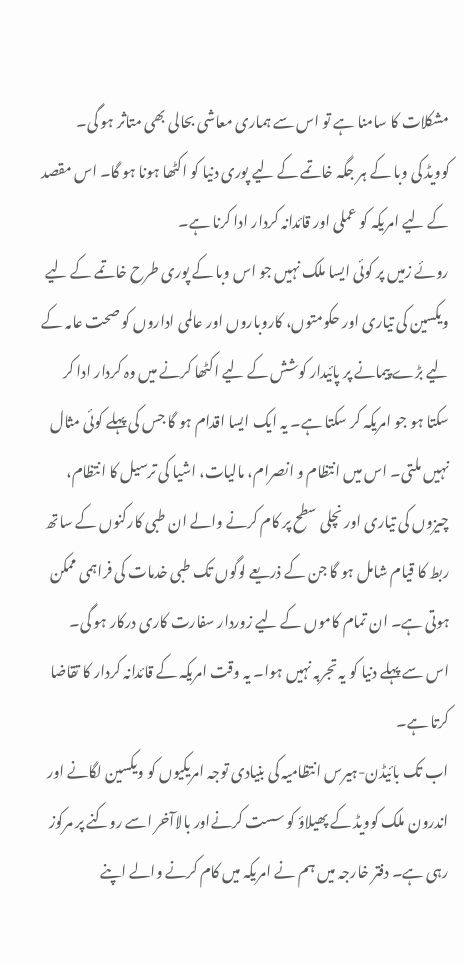مشکلات کا سامنا ہے تو اس سے ہماری معاشی بحالی بھی متاثر ہو گی۔
کوویڈ کی وبا کے ہر جگہ خاتمے کے لیے پوری دنیا کو اکٹھا ہونا ہو گا۔ اس مقصد کے لیے امریکہ کو عملی اور قائدانہ کردار ادا کرنا ہے۔
روئے زمیں پر کوئی ایسا ملک نہیں جو اس وبا کے پوری طرح خاتمے کے لیے ویکسین کی تیاری اور حکومتوں، کاروباروں اور عالمی اداروں کو صحت عامہ کے لیے بڑے پیمانے پر پائیدار کوشش کے لیے اکٹھا کرنے میں وہ کردار ادا کر سکتا ہو جو امریکہ کر سکتا ہے۔ یہ ایک ایسا اقدام ہو گا جس کی پہلے کوئی مثال نہیں ملتی۔ اس میں انتظام و انصرام، مالیات، اشیا کی ترسیل کا انتظام، چیزوں کی تیاری اور نچلی سطح پر کام کرنے والے ان طبی کارکنوں کے ساتھ ربط کا قیام شامل ہو گا جن کے ذریعے لوگوں تک طبی خدمات کی فراہمی ممکن ہوتی ہے۔ ان تمام کاموں کے لیے زوردار سفارت کاری درکار ہو گی۔
اس سے پہلے دنیا کو یہ تجربہ نہیں ہوا۔ یہ وقت امریکہ کے قائدانہ کردار کا تقاضا کرتا ہے۔
اب تک بائیڈن-ہیرس انتظامیہ کی بنیادی توجہ امریکیوں کو ویکسین لگانے اور اندرون ملک کوویڈ کے پھیلاؤ کو سست کرنےاور بالاآخر اسے روکنے پر مرکوز رہی ہے۔ دفتر خارجہ میں ہم نے امریکہ میں کام کرنے والے اپنے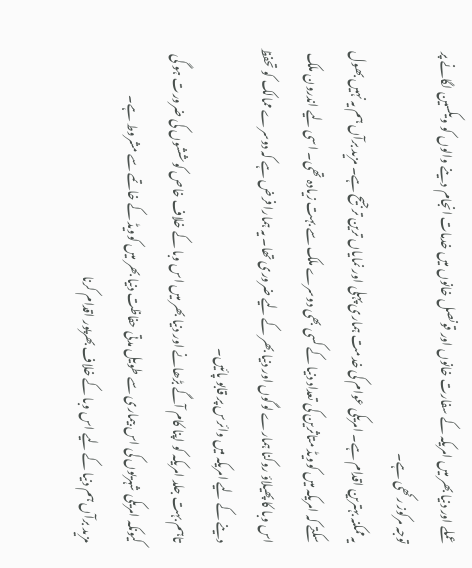عملے اور دنیا بھر میں امریکہ کے سفارت خانوں اور قونصل خانوں میں خدمات انجام دینے والوں کو ویکسین لگانے پر توجہ مرکوز رکھی ہے۔
یہ ممکنہ بہترین اقدام ہے۔ امریکی عوام کی خدمت ہماری پہلی اور نمایاں ترین ترجیح ہے۔ مزید برآں ہم یہ نہیں بھول سکتے کہ امریکہ میں کوویڈ متاثرین کی تعداد دنیا کے کسی بھی دوسرے ملک سے بہت زیادہ تھی۔ اسی لیے اندرون ملک اس وبا کا پھیلاؤ روکنا ہمارے لوگوں اور دنیا بھر کے لیے ضروری تھا۔ یہ ہمارا فرض ہے کہ دوسرے ممالک کو تحفظ دینے کے لیے امریکہ میں وائرس پر قابو پائیں۔
تاہم بہت جلد امریکہ کو اپنا کام آگے بڑھانے اور دنیا بھر میں اس وبا کے خلاف خاص کوششوں کی ضرورت ہو گی کیونکہ امریکی شہریوں کی اس بیماری سے طویل مدتی حفاظت دنیا بھر میں کوویڈ کے خاتمے سے مشروط ہے۔
مزید برآں ہم دنیا کے لیے اس وبا کے خلاف بھرپور اقدام کرنا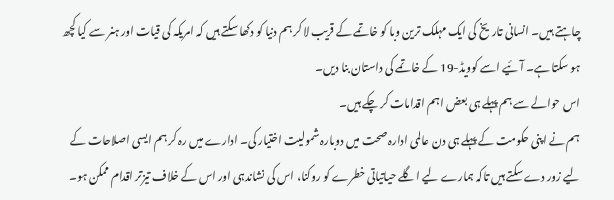چاہتے ہیں۔ انسانی تاریخ کی ایک مہلک ترین وبا کو خاتمے کے قریب لا کر ہم دنیا کو دکھا سکتے ہیں کہ امریکہ کی قیات اور ہنر سے کیا کچھ ہو سکتا ہے۔ آئیے اسے کوویڈ-19 کے خاتمے کی داستان بنا دیں۔
اس حوالے سے ہم پہلے ہی بعض اہم اقدامات کر چکے ہیں۔
ہم نے اپنی حکومت کے پہلے ہی دن عالمی ادارہ صحت میں دوبارہ شمولیت اختیار کی۔ ادارے میں رہ کر ہم ایسی اصلاحات کے لیے زور دے سکتے ہیں تاکہ ہمارے لیے اگلے حیاتیاتی خطرے کو روکنا، اس کی نشاندہی اور اس کے خلاف تیزتر اقدام ممکن ہو۔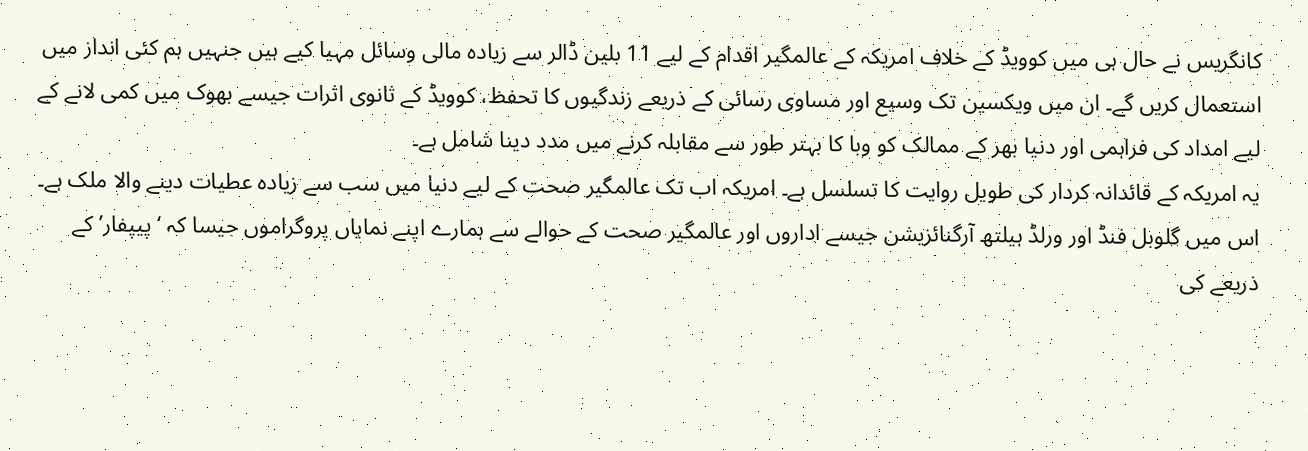کانگریس نے حال ہی میں کوویڈ کے خلاف امریکہ کے عالمگیر اقدام کے لیے 11 بلین ڈالر سے زیادہ مالی وسائل مہیا کیے ہیں جنہیں ہم کئی انداز میں استعمال کریں گے۔ ان میں ویکسین تک وسیع اور مساوی رسائی کے ذریعے زندگیوں کا تحفظ، کوویڈ کے ثانوی اثرات جیسے بھوک میں کمی لانے کے لیے امداد کی فراہمی اور دنیا بھر کے ممالک کو وبا کا بہتر طور سے مقابلہ کرنے میں مدد دینا شامل ہے۔
یہ امریکہ کے قائدانہ کردار کی طویل روایت کا تسلسل ہے۔ امریکہ اب تک عالمگیر صحت کے لیے دنیا میں سب سے زیادہ عطیات دینے والا ملک ہے۔ اس میں گلوبل فنڈ اور ورلڈ ہیلتھ آرگنائزیشن جیسے اداروں اور عالمگیر صحت کے حوالے سے ہمارے اپنے نمایاں پروگراموں جیسا کہ ‘پیپفار’ کے ذریعے کی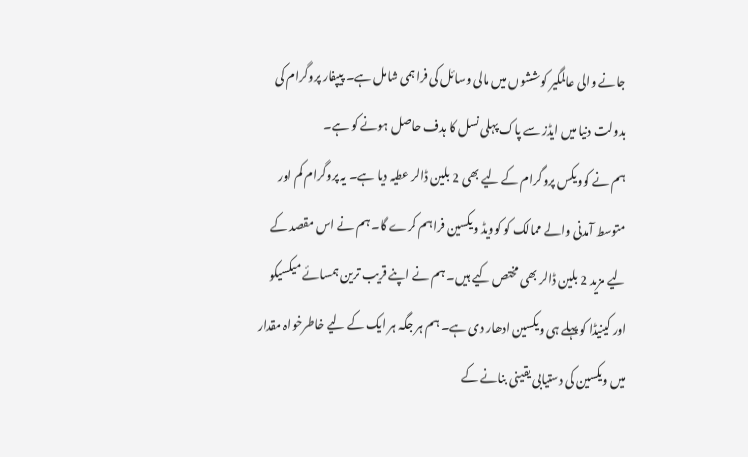جانے والی عالمگیر کوششوں میں مالی وسائل کی فراہمی شامل ہے۔ پیپفار پروگرام کی بدولت دنیا میں ایڈز سے پاک پہلی نسل کا ہدف حاصل ہونے کو ہے۔
ہم نے کوویکس پروگرام کے لیے بھی 2 بلین ڈالر عطیہ دیا ہے۔ یہ پروگرام کم اور متوسط آمدنی والے ممالک کو کوویڈ ویکسین فراہم کرے گا۔ ہم نے اس مقصد کے لیے مزید 2 بلین ڈالر بھی مختص کیے ہیں۔ ہم نے اپنے قریب ترین ہمسائے میکسیکو اور کینیڈا کو پہلے ہی ویکسین ادھار دی ہے۔ ہم ہر جگہ ہر ایک کے لیے خاطرخواہ مقدار میں ویکسین کی دستیابی یقینی بنانے کے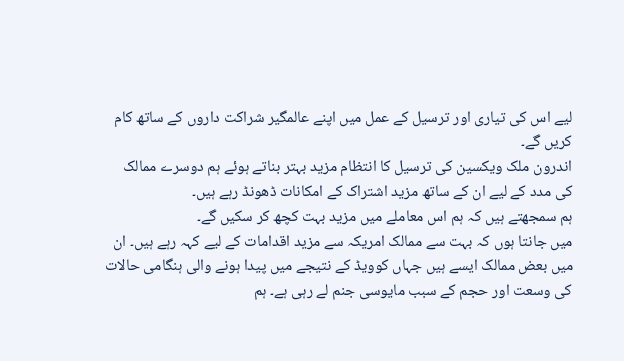لیے اس کی تیاری اور ترسیل کے عمل میں اپنے عالمگیر شراکت داروں کے ساتھ کام کریں گے۔
اندرون ملک ویکسین کی ترسیل کا انتظام مزید بہتر بناتے ہوئے ہم دوسرے ممالک کی مدد کے لیے ان کے ساتھ مزید اشتراک کے امکانات ڈھونڈ رہے ہیں۔
ہم سمجھتے ہیں کہ ہم اس معاملے میں مزید بہت کچھ کر سکیں گے۔
میں جانتا ہوں کہ بہت سے ممالک امریکہ سے مزید اقدامات کے لیے کہہ رہے ہیں۔ ان میں بعض ممالک ایسے ہیں جہاں کوویڈ کے نتیجے میں پیدا ہونے والی ہنگامی حالات کی وسعت اور حجم کے سبب مایوسی جنم لے رہی ہے۔ ہم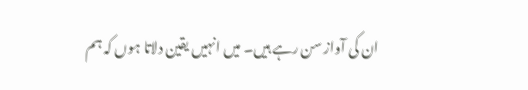ان کی آواز سن رہے ہیں۔ میں انہیں یقین دلاتا ہوں کہ ہم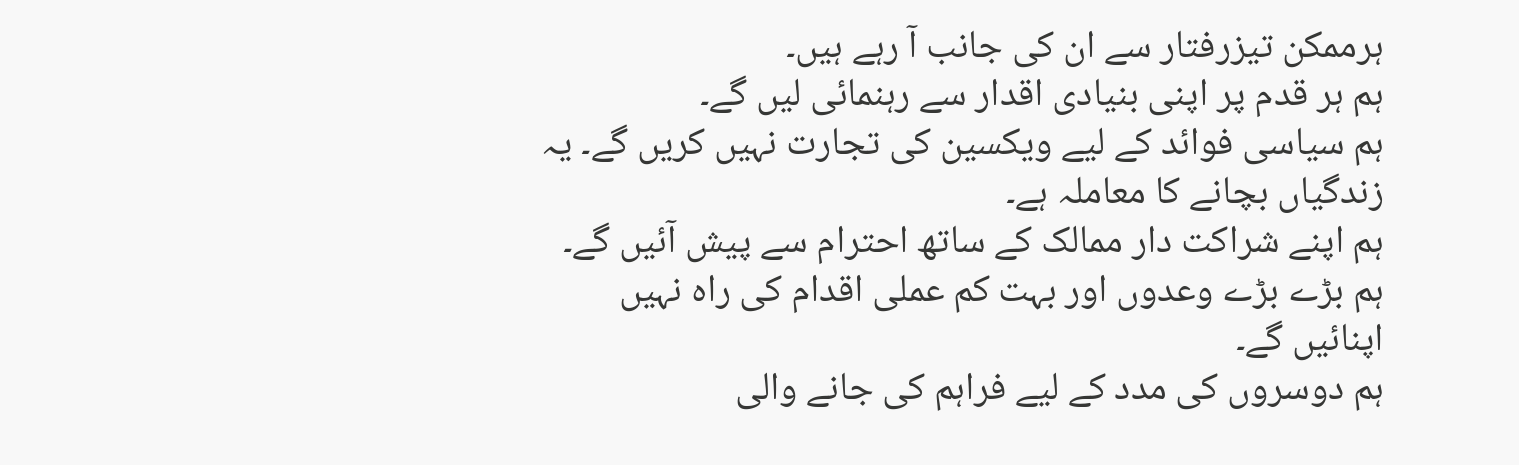ہرممکن تیزرفتار سے ان کی جانب آ رہے ہیں۔
ہم ہر قدم پر اپنی بنیادی اقدار سے رہنمائی لیں گے۔
ہم سیاسی فوائد کے لیے ویکسین کی تجارت نہیں کریں گے۔ یہ زندگیاں بچانے کا معاملہ ہے۔
ہم اپنے شراکت دار ممالک کے ساتھ احترام سے پیش آئیں گے۔ ہم بڑے بڑے وعدوں اور بہت کم عملی اقدام کی راہ نہیں اپنائیں گے۔
ہم دوسروں کی مدد کے لیے فراہم کی جانے والی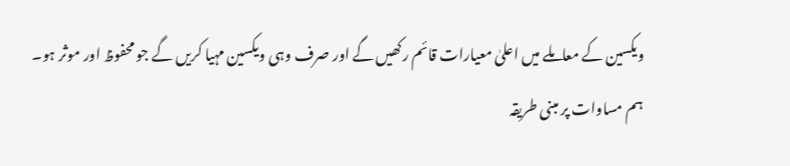ویکسین کے معاملے میں اعلیٰ معیارات قائم رکھیں گے اور صرف وہی ویکسین مہیا کریں گے جو محفوظ اور موثر ہو۔
ہم مساوات پر مبنی طریقہ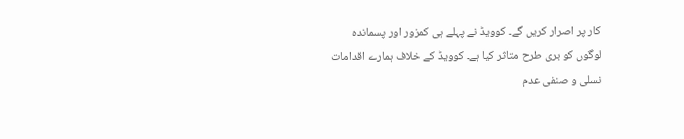کار پر اصرار کریں گے۔ کوویڈ نے پہلے ہی کمزور اور پسماندہ لوگوں کو بری طرح متاثر کیا ہے۔ کوویڈ کے خلاف ہمارے اقدامات نسلی و صنفی عدم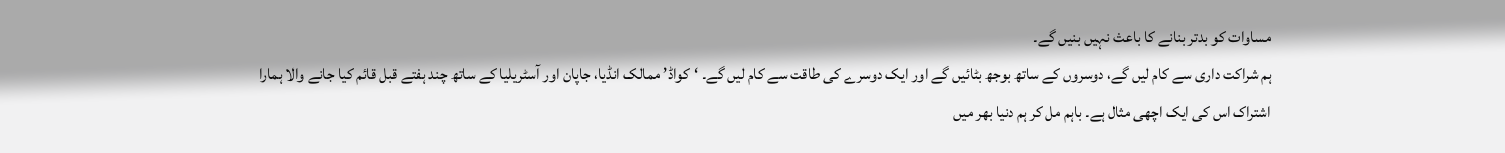مساوات کو بدتر بنانے کا باعث نہیں بنیں گے۔
ہم شراکت داری سے کام لیں گے، دوسروں کے ساتھ بوجھ بٹائیں گے اور ایک دوسرے کی طاقت سے کام لیں گے۔ ‘کواڈ’ ممالک انڈیا، جاپان اور آسٹریلیا کے ساتھ چند ہفتے قبل قائم کیا جانے والا ہمارا اشتراک اس کی ایک اچھی مثال ہے۔ باہم مل کر ہم دنیا بھر میں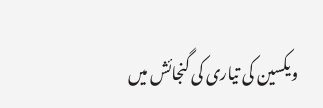ویکسین کی تیاری کی گنجائش میں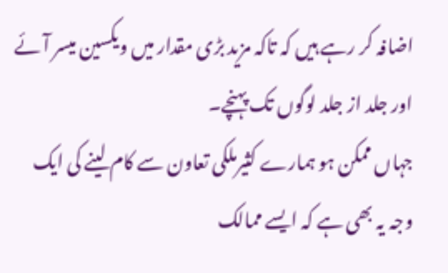اضافہ کر رہے ہیں کہ تاکہ مزید بڑی مقدار میں ویکسین میسر آئے اور جلد از جلد لوگوں تک پہنچے۔
جہاں ممکن ہو ہمارے کثیرملکی تعاون سے کام لینے کی ایک وجہ یہ بھی ہے کہ ایسے ممالک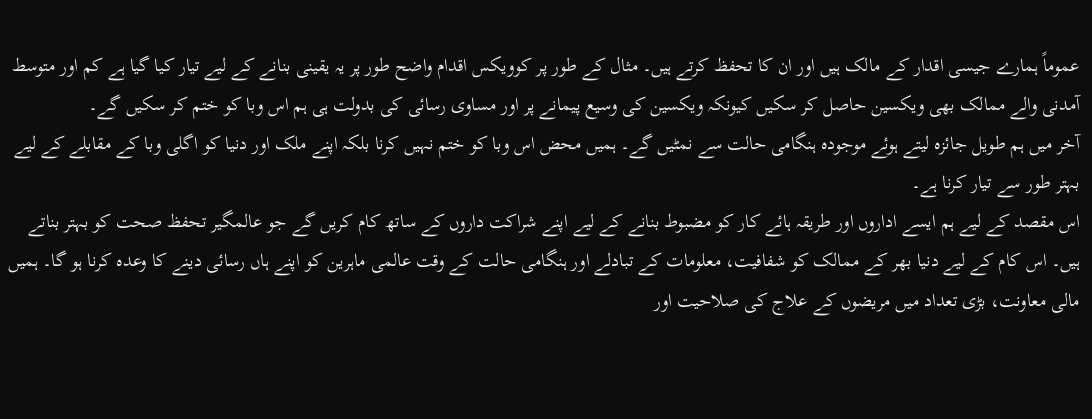عموماً ہمارے جیسی اقدار کے مالک ہیں اور ان کا تحفظ کرتے ہیں۔ مثال کے طور پر کوویکس اقدام واضح طور پر یہ یقینی بنانے کے لیے تیار کیا گیا ہے کم اور متوسط آمدنی والے ممالک بھی ویکسین حاصل کر سکیں کیونکہ ویکسین کی وسیع پیمانے پر اور مساوی رسائی کی بدولت ہی ہم اس وبا کو ختم کر سکیں گے۔
آخر میں ہم طویل جائزہ لیتے ہوئے موجودہ ہنگامی حالت سے نمٹیں گے۔ ہمیں محض اس وبا کو ختم نہیں کرنا بلکہ اپنے ملک اور دنیا کو اگلی وبا کے مقابلے کے لیے بہتر طور سے تیار کرنا ہے۔
اس مقصد کے لیے ہم ایسے اداروں اور طریقہ ہائے کار کو مضبوط بنانے کے لیے اپنے شراکت داروں کے ساتھ کام کریں گے جو عالمگیر تحفظ صحت کو بہتر بناتے ہیں۔ اس کام کے لیے دنیا بھر کے ممالک کو شفافیت، معلومات کے تبادلے اور ہنگامی حالت کے وقت عالمی ماہرین کو اپنے ہاں رسائی دینے کا وعدہ کرنا ہو گا۔ ہمیں مالی معاونت، بڑی تعداد میں مریضوں کے علاج کی صلاحیت اور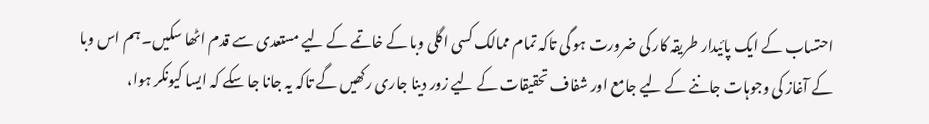احتساب کے ایک پائیدار طریقہ کار کی ضرورت ہو گی تاکہ تمام ممالک کسی اگلی وبا کے خاتمے کے لیے مستعدی سے قدم اٹھا سکیں۔ ہم اس وبا کے آغاز کی وجوہات جاننے کے لیے جامع اور شفاف تحقیقات کے لیے زور دینا جاری رکھیں گے تاکہ یہ جانا جا سکے کہ ایسا کیونکر ہوا،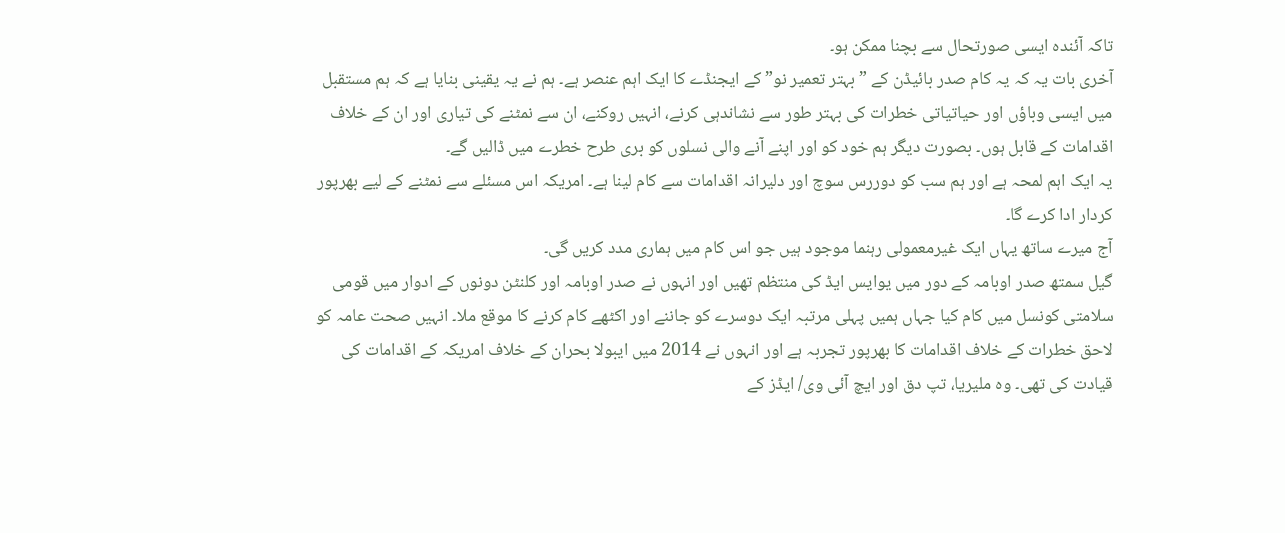تاکہ آئندہ ایسی صورتحال سے بچنا ممکن ہو۔
آخری بات یہ کہ یہ کام صدر بائیڈن کے ”بہتر تعمیر نو” کے ایجنڈے کا ایک اہم عنصر ہے۔ ہم نے یہ یقینی بنایا ہے کہ ہم مستقبل میں ایسی وباؤں اور حیاتیاتی خطرات کی بہتر طور سے نشاندہی کرنے، انہیں روکنے، ان سے نمٹنے کی تیاری اور ان کے خلاف اقدامات کے قابل ہوں۔ بصورت دیگر ہم خود کو اور اپنے آنے والی نسلوں کو بری طرح خطرے میں ڈالیں گے۔
یہ ایک اہم لمحہ ہے اور ہم سب کو دوررس سوچ اور دلیرانہ اقدامات سے کام لینا ہے۔ امریکہ اس مسئلے سے نمٹنے کے لیے بھرپور کردار ادا کرے گا۔
آج میرے ساتھ یہاں ایک غیرمعمولی رہنما موجود ہیں جو اس کام میں ہماری مدد کریں گی۔
گیل سمتھ صدر اوبامہ کے دور میں یوایس ایڈ کی منتظم تھیں اور انہوں نے صدر اوبامہ اور کلنٹن دونوں کے ادوار میں قومی سلامتی کونسل میں کام کیا جہاں ہمیں پہلی مرتبہ ایک دوسرے کو جاننے اور اکٹھے کام کرنے کا موقع ملا۔ انہیں صحت عامہ کو لاحق خطرات کے خلاف اقدامات کا بھرپور تجربہ ہے اور انہوں نے 2014 میں ایبولا بحران کے خلاف امریکہ کے اقدامات کی قیادت کی تھی۔ وہ ملیریا، تپ دق اور ایچ آئی وی/ ایڈز کے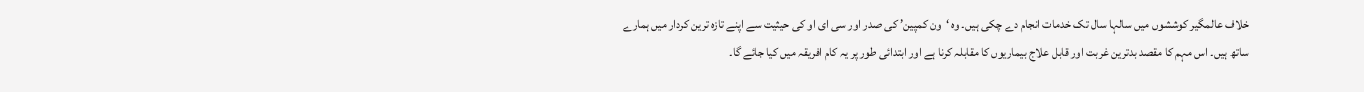خلاف عالمگیر کوششوں میں سالہا سال تک خدمات انجام دے چکی ہیں۔ وہ ‘ون کمپین’ کی صدر اور سی ای او کی حیثیت سے اپنے تازہ ترین کردار میں ہمارے ساتھ ہیں۔ اس مہم کا مقصد بدترین غربت اور قابل علاج بیماریوں کا مقابلہ کرنا ہے اور ابتدائی طور پر یہ کام افریقہ میں کیا جائے گا۔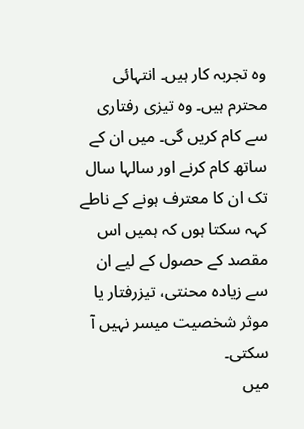وہ تجربہ کار ہیں۔ انتہائی محترم ہیں۔ وہ تیزی رفتاری سے کام کریں گی۔ میں ان کے ساتھ کام کرنے اور سالہا سال تک ان کا معترف ہونے کے ناطے کہہ سکتا ہوں کہ ہمیں اس مقصد کے حصول کے لیے ان سے زیادہ محنتی، تیزرفتار یا موثر شخصیت میسر نہیں آ سکتی۔
میں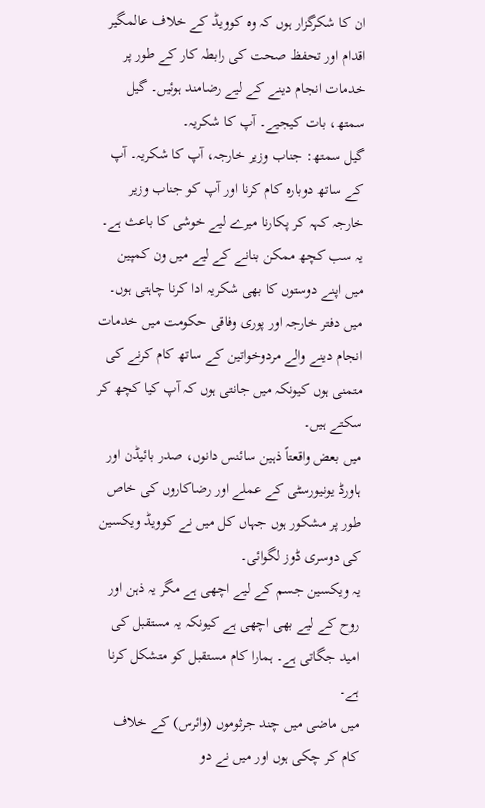ان کا شکرگزار ہوں کہ وہ کوویڈ کے خلاف عالمگیر اقدام اور تحفظ صحت کی رابطہ کار کے طور پر خدمات انجام دینے کے لیے رضامند ہوئیں۔ گیل سمتھ، بات کیجیے۔ آپ کا شکریہ۔
گیل سمتھ: جناب وزیر خارجہ، آپ کا شکریہ۔ آپ کے ساتھ دوبارہ کام کرنا اور آپ کو جناب وزیر خارجہ کہہ کر پکارنا میرے لیے خوشی کا باعث ہے۔
یہ سب کچھ ممکن بنانے کے لیے میں ون کمپین میں اپنے دوستوں کا بھی شکریہ ادا کرنا چاہتی ہوں۔ میں دفتر خارجہ اور پوری وفاقی حکومت میں خدمات انجام دینے والے مردوخواتین کے ساتھ کام کرنے کی متمنی ہوں کیونکہ میں جانتی ہوں کہ آپ کیا کچھ کر سکتے ہیں۔
میں بعض واقعتاً ذہین سائنس دانوں، صدر بائیڈن اور ہاورڈ یونیورسٹی کے عملے اور رضاکاروں کی خاص طور پر مشکور ہوں جہاں کل میں نے کوویڈ ویکسین کی دوسری ڈوز لگوائی۔
یہ ویکسین جسم کے لیے اچھی ہے مگر یہ ذہن اور روح کے لیے بھی اچھی ہے کیونکہ یہ مستقبل کی امید جگاتی ہے۔ ہمارا کام مستقبل کو متشکل کرنا ہے۔
میں ماضی میں چند جرثوموں (وائرس) کے خلاف کام کر چکی ہوں اور میں نے دو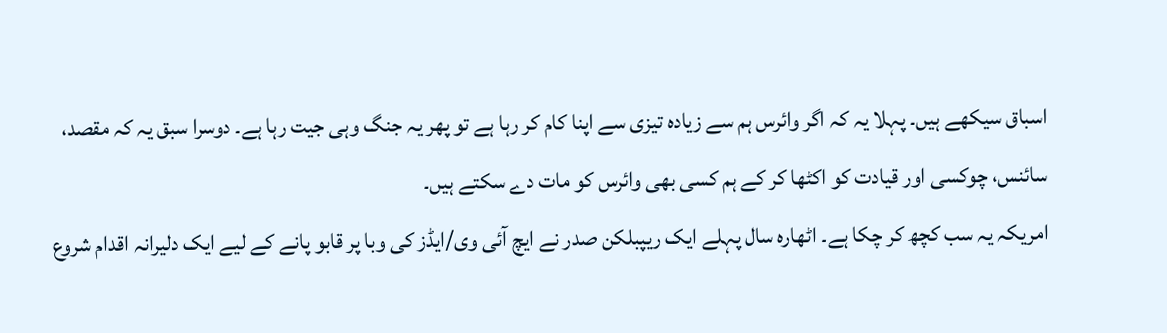اسباق سیکھے ہیں۔ پہلا یہ کہ اگر وائرس ہم سے زیادہ تیزی سے اپنا کام کر رہا ہے تو پھر یہ جنگ وہی جیت رہا ہے۔ دوسرا سبق یہ کہ مقصد، سائنس، چوکسی اور قیادت کو اکٹھا کر کے ہم کسی بھی وائرس کو مات دے سکتے ہیں۔
امریکہ یہ سب کچھ کر چکا ہے۔ اٹھارہ سال پہلے ایک ریپبلکن صدر نے ایچ آئی وی/ایڈز کی وبا پر قابو پانے کے لیے ایک دلیرانہ اقدام شروع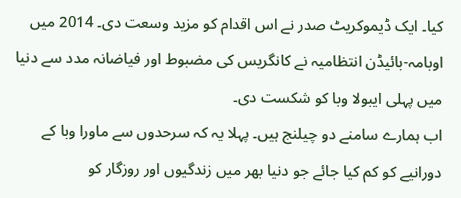کیا۔ ایک ڈیموکریٹ صدر نے اس اقدام کو مزید وسعت دی۔ 2014 میں اوبامہ-بائیڈن انتظامیہ نے کانگریس کی مضبوط اور فیاضانہ مدد سے دنیا میں پہلی ایبولا وبا کو شکست دی۔
اب ہمارے سامنے دو چیلنج ہیں۔ پہلا یہ کہ سرحدوں سے ماورا وبا کے دورانیے کو کم کیا جائے جو دنیا بھر میں زندگیوں اور روزگار کو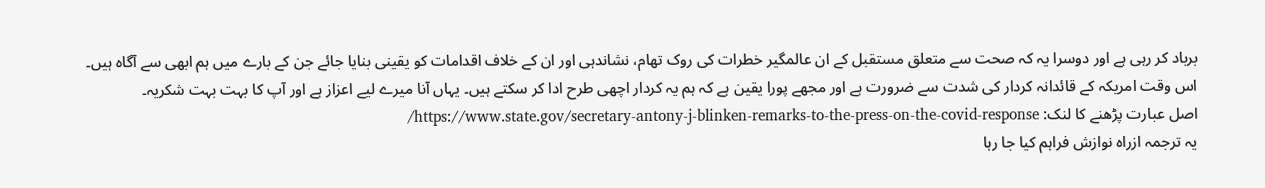برباد کر رہی ہے اور دوسرا یہ کہ صحت سے متعلق مستقبل کے ان عالمگیر خطرات کی روک تھام، نشاندہی اور ان کے خلاف اقدامات کو یقینی بنایا جائے جن کے بارے میں ہم ابھی سے آگاہ ہیں۔
اس وقت امریکہ کے قائدانہ کردار کی شدت سے ضرورت ہے اور مجھے پورا یقین ہے کہ ہم یہ کردار اچھی طرح ادا کر سکتے ہیں۔ یہاں آنا میرے لیے اعزاز ہے اور آپ کا بہت بہت شکریہ۔
اصل عبارت پڑھنے کا لنک: https://www.state.gov/secretary-antony-j-blinken-remarks-to-the-press-on-the-covid-response/
یہ ترجمہ ازراہ نوازش فراہم کیا جا رہا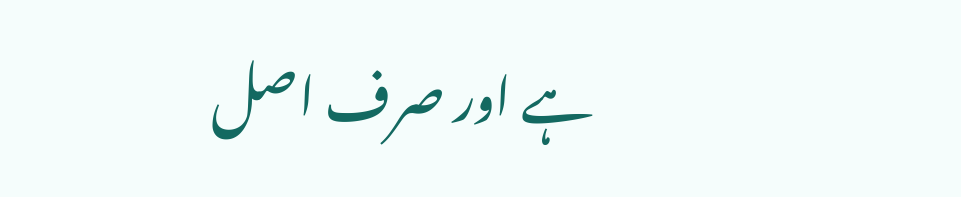ہے اور صرف اصل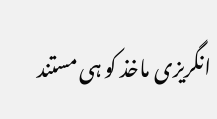انگریزی ماخذ کو ہی مستند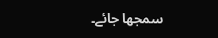سمجھا جائے۔